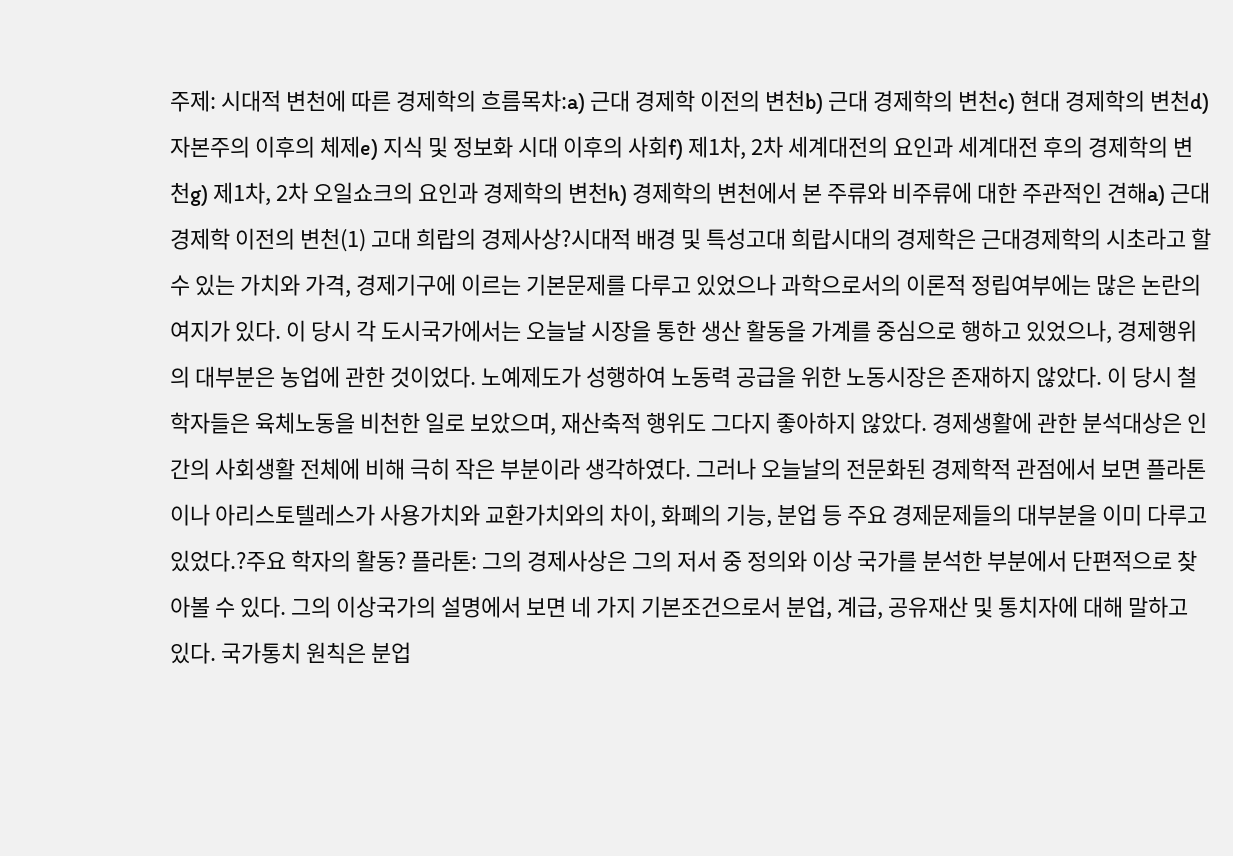주제: 시대적 변천에 따른 경제학의 흐름목차:a) 근대 경제학 이전의 변천b) 근대 경제학의 변천c) 현대 경제학의 변천d) 자본주의 이후의 체제e) 지식 및 정보화 시대 이후의 사회f) 제1차, 2차 세계대전의 요인과 세계대전 후의 경제학의 변천g) 제1차, 2차 오일쇼크의 요인과 경제학의 변천h) 경제학의 변천에서 본 주류와 비주류에 대한 주관적인 견해a) 근대 경제학 이전의 변천(1) 고대 희랍의 경제사상?시대적 배경 및 특성고대 희랍시대의 경제학은 근대경제학의 시초라고 할 수 있는 가치와 가격, 경제기구에 이르는 기본문제를 다루고 있었으나 과학으로서의 이론적 정립여부에는 많은 논란의 여지가 있다. 이 당시 각 도시국가에서는 오늘날 시장을 통한 생산 활동을 가계를 중심으로 행하고 있었으나, 경제행위의 대부분은 농업에 관한 것이었다. 노예제도가 성행하여 노동력 공급을 위한 노동시장은 존재하지 않았다. 이 당시 철학자들은 육체노동을 비천한 일로 보았으며, 재산축적 행위도 그다지 좋아하지 않았다. 경제생활에 관한 분석대상은 인간의 사회생활 전체에 비해 극히 작은 부분이라 생각하였다. 그러나 오늘날의 전문화된 경제학적 관점에서 보면 플라톤이나 아리스토텔레스가 사용가치와 교환가치와의 차이, 화폐의 기능, 분업 등 주요 경제문제들의 대부분을 이미 다루고 있었다.?주요 학자의 활동? 플라톤: 그의 경제사상은 그의 저서 중 정의와 이상 국가를 분석한 부분에서 단편적으로 찾아볼 수 있다. 그의 이상국가의 설명에서 보면 네 가지 기본조건으로서 분업, 계급, 공유재산 및 통치자에 대해 말하고 있다. 국가통치 원칙은 분업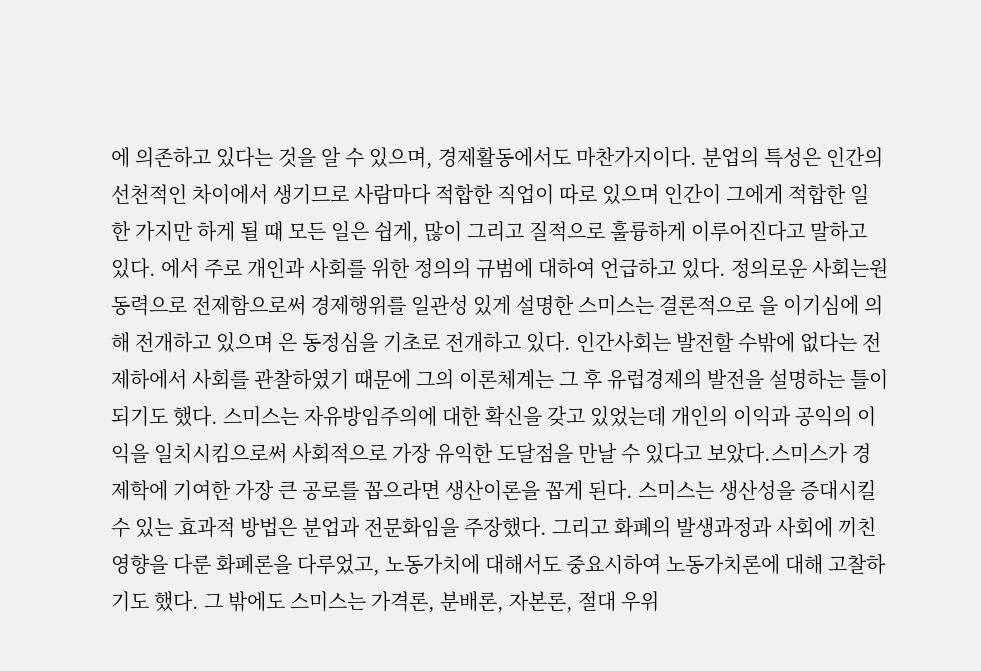에 의존하고 있다는 것을 알 수 있으며, 경제활동에서도 마찬가지이다. 분업의 특성은 인간의 선천적인 차이에서 생기므로 사람마다 적합한 직업이 따로 있으며 인간이 그에게 적합한 일 한 가지만 하게 될 때 모든 일은 쉽게, 많이 그리고 질적으로 훌륭하게 이루어진다고 말하고 있다. 에서 주로 개인과 사회를 위한 정의의 규범에 대하여 언급하고 있다. 정의로운 사회는원동력으로 전제함으로써 경제행위를 일관성 있게 설명한 스미스는 결론적으로 을 이기심에 의해 전개하고 있으며 은 동정심을 기초로 전개하고 있다. 인간사회는 발전할 수밖에 없다는 전제하에서 사회를 관찰하였기 때문에 그의 이론체계는 그 후 유럽경제의 발전을 설명하는 틀이 되기도 했다. 스미스는 자유방임주의에 대한 확신을 갖고 있었는데 개인의 이익과 공익의 이익을 일치시킴으로써 사회적으로 가장 유익한 도달점을 만날 수 있다고 보았다.스미스가 경제학에 기여한 가장 큰 공로를 꼽으라면 생산이론을 꼽게 된다. 스미스는 생산성을 증대시킬 수 있는 효과적 방법은 분업과 전문화임을 주장했다. 그리고 화폐의 발생과정과 사회에 끼친 영향을 다룬 화폐론을 다루었고, 노동가치에 대해서도 중요시하여 노동가치론에 대해 고찰하기도 했다. 그 밖에도 스미스는 가격론, 분배론, 자본론, 절대 우위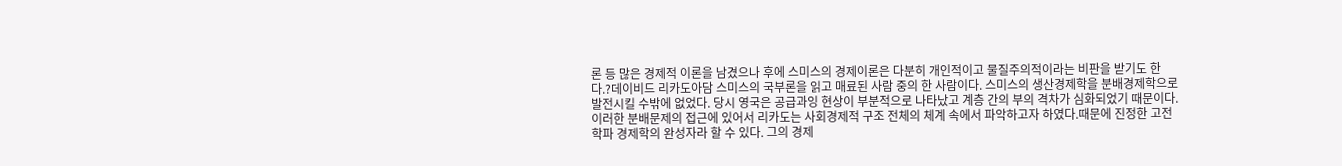론 등 많은 경제적 이론을 남겼으나 후에 스미스의 경제이론은 다분히 개인적이고 물질주의적이라는 비판을 받기도 한다.?데이비드 리카도아담 스미스의 국부론을 읽고 매료된 사람 중의 한 사람이다. 스미스의 생산경제학을 분배경제학으로 발전시킬 수밖에 없었다. 당시 영국은 공급과잉 현상이 부분적으로 나타났고 계층 간의 부의 격차가 심화되었기 때문이다. 이러한 분배문제의 접근에 있어서 리카도는 사회경제적 구조 전체의 체계 속에서 파악하고자 하였다.때문에 진정한 고전학파 경제학의 완성자라 할 수 있다. 그의 경제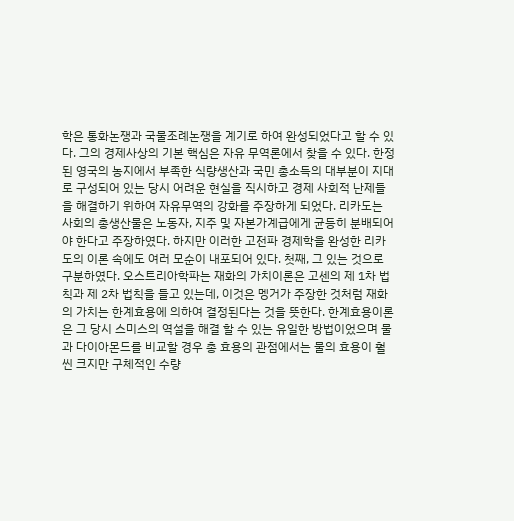학은 통화논쟁과 국물조례논쟁을 계기로 하여 완성되었다고 할 수 있다. 그의 경제사상의 기본 핵심은 자유 무역론에서 찾을 수 있다. 한정된 영국의 농지에서 부족한 식량생산과 국민 총소득의 대부분이 지대로 구성되어 있는 당시 어려운 현실을 직시하고 경제 사회적 난제들을 해결하기 위하여 자유무역의 강화를 주장하게 되었다. 리카도는 사회의 총생산물은 노동자, 지주 및 자본가계급에게 균등히 분배되어야 한다고 주장하였다. 하지만 이러한 고전파 경제학을 완성한 리카도의 이론 속에도 여러 모순이 내포되어 있다. 첫째, 그 있는 것으로 구분하였다. 오스트리아학파는 재화의 가치이론은 고센의 제 1차 법칙과 제 2차 법칙을 들고 있는데, 이것은 멩거가 주장한 것처럼 재화의 가치는 한계효용에 의하여 결정된다는 것을 뜻한다. 한계효용이론은 그 당시 스미스의 역설을 해결 할 수 있는 유일한 방법이었으며 물과 다이아몬드를 비교할 경우 총 효용의 관점에서는 물의 효용이 훨씬 크지만 구체적인 수량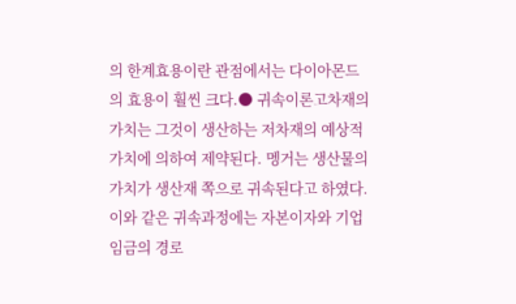의 한계효용이란 관점에서는 다이아몬드의 효용이 훨씬 크다.● 귀속이론고차재의 가치는 그것이 생산하는 저차재의 예상적 가치에 의하여 제약된다. 멩거는 생산물의 가치가 생산재 쪽으로 귀속된다고 하였다. 이와 같은 귀속과정에는 자본이자와 기업임금의 경로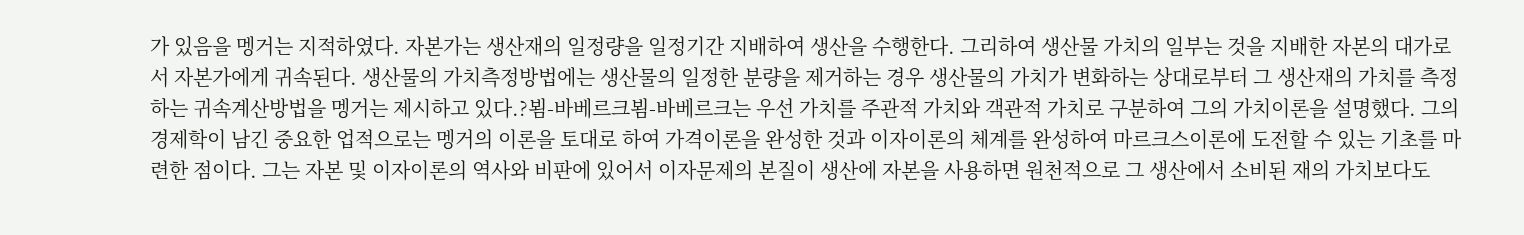가 있음을 멩거는 지적하였다. 자본가는 생산재의 일정량을 일정기간 지배하여 생산을 수행한다. 그리하여 생산물 가치의 일부는 것을 지배한 자본의 대가로서 자본가에게 귀속된다. 생산물의 가치측정방법에는 생산물의 일정한 분량을 제거하는 경우 생산물의 가치가 변화하는 상대로부터 그 생산재의 가치를 측정하는 귀속계산방법을 멩거는 제시하고 있다.?뵘-바베르크뵘-바베르크는 우선 가치를 주관적 가치와 객관적 가치로 구분하여 그의 가치이론을 설명했다. 그의 경제학이 남긴 중요한 업적으로는 멩거의 이론을 토대로 하여 가격이론을 완성한 것과 이자이론의 체계를 완성하여 마르크스이론에 도전할 수 있는 기초를 마련한 점이다. 그는 자본 및 이자이론의 역사와 비판에 있어서 이자문제의 본질이 생산에 자본을 사용하면 원천적으로 그 생산에서 소비된 재의 가치보다도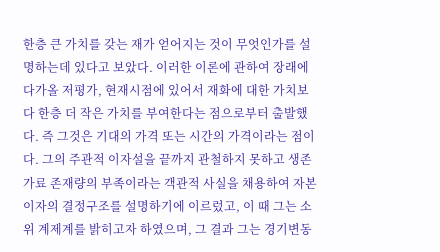한층 큰 가치를 갖는 재가 얻어지는 것이 무엇인가를 설명하는데 있다고 보았다. 이러한 이론에 관하여 장래에 다가올 저평가, 현재시점에 있어서 재화에 대한 가치보다 한층 더 작은 가치를 부여한다는 점으로부터 출발했다. 즉 그것은 기대의 가격 또는 시간의 가격이라는 점이다. 그의 주관적 이자설을 끝까지 관철하지 못하고 생존가료 존재량의 부족이라는 객관적 사실을 채용하여 자본이자의 결정구조를 설명하기에 이르렀고, 이 때 그는 소위 계제계를 밝히고자 하였으며, 그 결과 그는 경기변동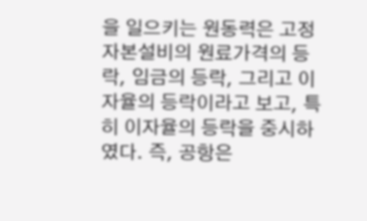을 일으키는 원동력은 고정자본설비의 원료가격의 등락, 임금의 등락, 그리고 이자율의 등락이라고 보고, 특히 이자율의 등락을 중시하였다. 즉, 공항은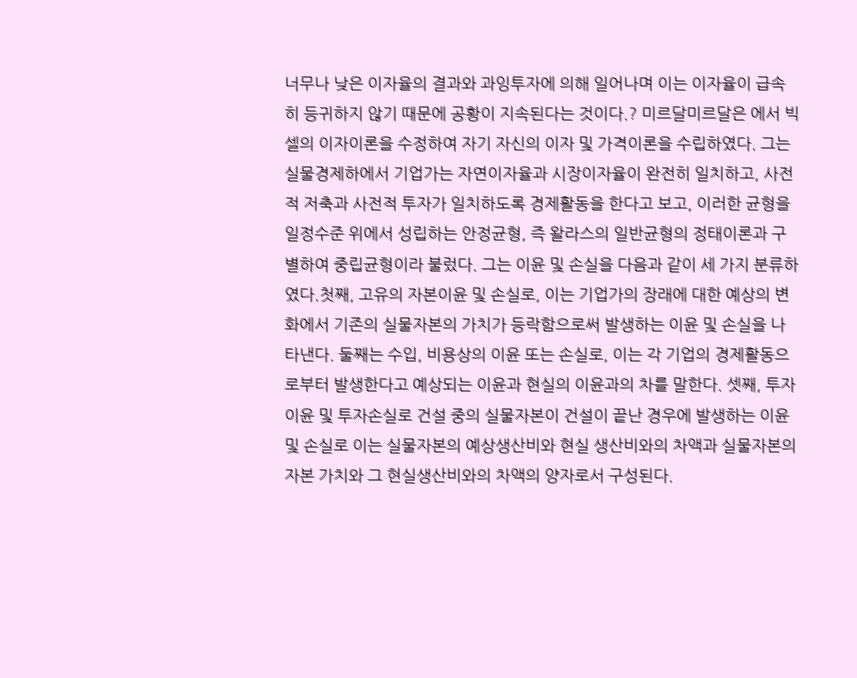너무나 낮은 이자율의 결과와 과잉투자에 의해 일어나며 이는 이자율이 급속히 등귀하지 않기 때문에 공황이 지속된다는 것이다.? 미르달미르달은 에서 빅셀의 이자이론을 수정하여 자기 자신의 이자 및 가격이론을 수립하였다. 그는 실물경제하에서 기업가는 자연이자율과 시장이자율이 완전히 일치하고, 사전적 저축과 사전적 투자가 일치하도록 경제활동을 한다고 보고, 이러한 균형을 일정수준 위에서 성립하는 안정균형, 즉 왈라스의 일반균형의 정태이론과 구별하여 중립균형이라 불렀다. 그는 이윤 및 손실을 다음과 같이 세 가지 분류하였다.첫째, 고유의 자본이윤 및 손실로, 이는 기업가의 장래에 대한 예상의 변화에서 기존의 실물자본의 가치가 등락함으로써 발생하는 이윤 및 손실을 나타낸다. 둘째는 수입, 비용상의 이윤 또는 손실로, 이는 각 기업의 경제활동으로부터 발생한다고 예상되는 이윤과 현실의 이윤과의 차를 말한다. 셋째, 투자이윤 및 투자손실로 건설 중의 실물자본이 건설이 끝난 경우에 발생하는 이윤 및 손실로 이는 실물자본의 예상생산비와 현실 생산비와의 차액과 실물자본의 자본 가치와 그 현실생산비와의 차액의 양자로서 구성된다.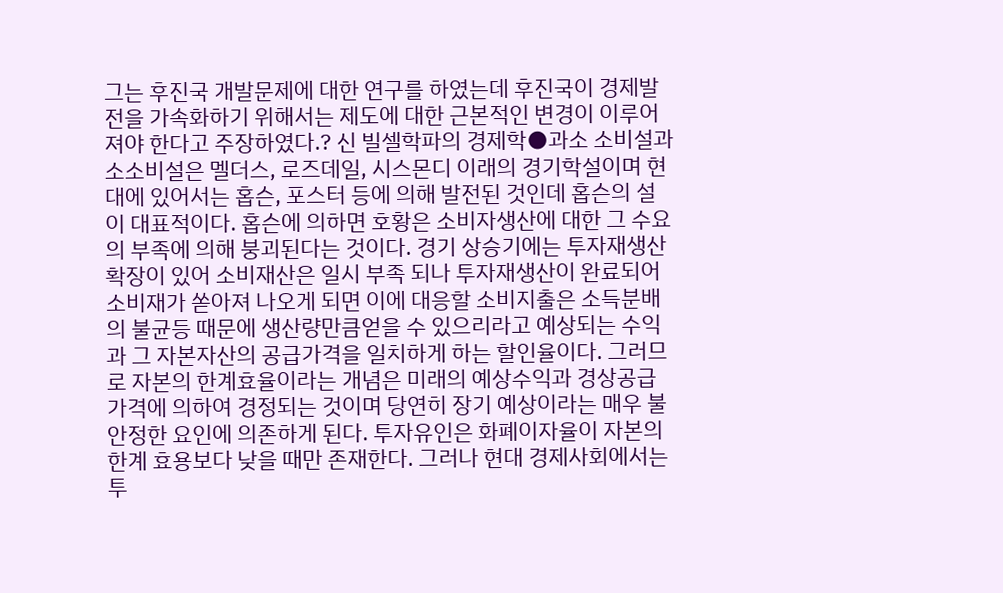그는 후진국 개발문제에 대한 연구를 하였는데 후진국이 경제발전을 가속화하기 위해서는 제도에 대한 근본적인 변경이 이루어져야 한다고 주장하였다.? 신 빌셀학파의 경제학●과소 소비설과소소비설은 멜더스, 로즈데일, 시스몬디 이래의 경기학설이며 현대에 있어서는 홉슨, 포스터 등에 의해 발전된 것인데 홉슨의 설이 대표적이다. 홉슨에 의하면 호황은 소비자생산에 대한 그 수요의 부족에 의해 붕괴된다는 것이다. 경기 상승기에는 투자재생산확장이 있어 소비재산은 일시 부족 되나 투자재생산이 완료되어 소비재가 쏟아져 나오게 되면 이에 대응할 소비지출은 소득분배의 불균등 때문에 생산량만큼얻을 수 있으리라고 예상되는 수익과 그 자본자산의 공급가격을 일치하게 하는 할인율이다. 그러므로 자본의 한계효율이라는 개념은 미래의 예상수익과 경상공급가격에 의하여 경정되는 것이며 당연히 장기 예상이라는 매우 불안정한 요인에 의존하게 된다. 투자유인은 화폐이자율이 자본의 한계 효용보다 낮을 때만 존재한다. 그러나 현대 경제사회에서는 투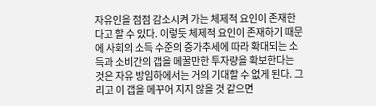자유인을 점점 감소시켜 가는 체제적 요인이 존재한다고 할 수 있다. 이렇듯 체제적 요인이 존재하기 때문에 사회의 소득 수준의 증가추세에 따라 확대되는 소득과 소비간의 갭을 메꿀만한 투자량을 확보한다는 것은 자유 방임하에서는 거의 기대할 수 없게 된다. 그리고 이 갭을 메꾸어 지지 않을 것 같으면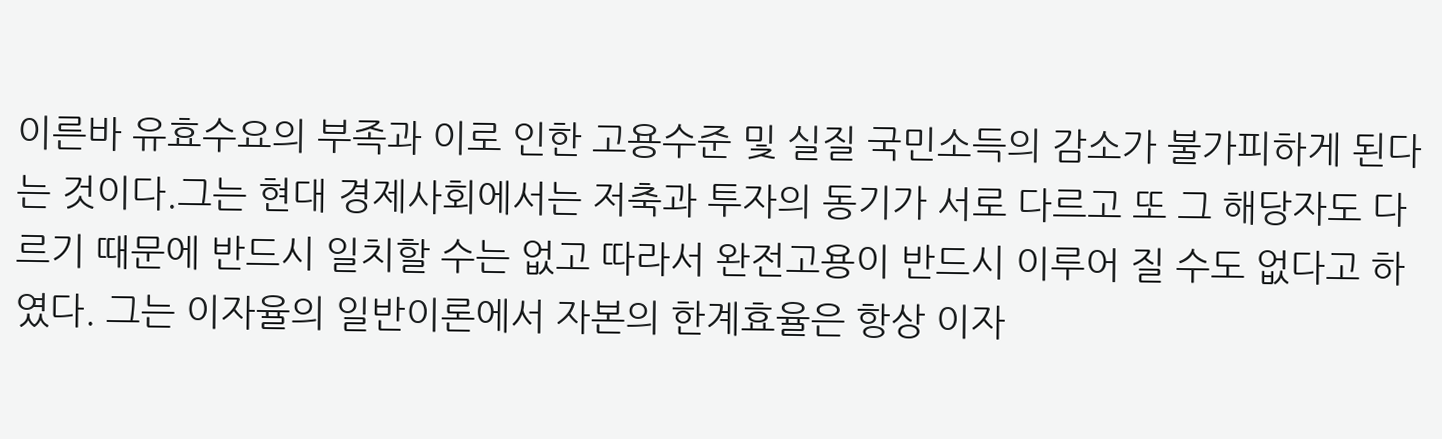이른바 유효수요의 부족과 이로 인한 고용수준 및 실질 국민소득의 감소가 불가피하게 된다는 것이다.그는 현대 경제사회에서는 저축과 투자의 동기가 서로 다르고 또 그 해당자도 다르기 때문에 반드시 일치할 수는 없고 따라서 완전고용이 반드시 이루어 질 수도 없다고 하였다. 그는 이자율의 일반이론에서 자본의 한계효율은 항상 이자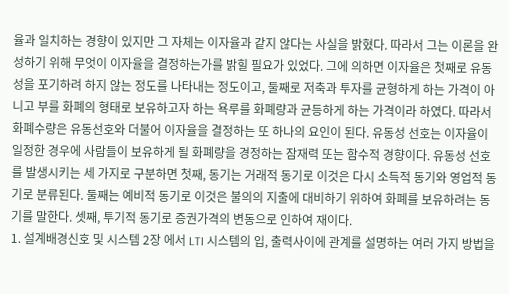율과 일치하는 경향이 있지만 그 자체는 이자율과 같지 않다는 사실을 밝혔다. 따라서 그는 이론을 완성하기 위해 무엇이 이자율을 결정하는가를 밝힐 필요가 있었다. 그에 의하면 이자율은 첫째로 유동성을 포기하려 하지 않는 정도를 나타내는 정도이고, 둘째로 저축과 투자를 균형하게 하는 가격이 아니고 부를 화폐의 형태로 보유하고자 하는 욕루를 화폐량과 균등하게 하는 가격이라 하였다. 따라서 화폐수량은 유동선호와 더불어 이자율을 결정하는 또 하나의 요인이 된다. 유동성 선호는 이자율이 일정한 경우에 사람들이 보유하게 될 화폐량을 경정하는 잠재력 또는 함수적 경향이다. 유동성 선호를 발생시키는 세 가지로 구분하면 첫째, 동기는 거래적 동기로 이것은 다시 소득적 동기와 영업적 동기로 분류된다. 둘째는 예비적 동기로 이것은 불의의 지출에 대비하기 위하여 화폐를 보유하려는 동기를 말한다. 셋째, 투기적 동기로 증권가격의 변동으로 인하여 재이다.
1. 설계배경신호 및 시스템 2장 에서 LTI 시스템의 입, 출력사이에 관계를 설명하는 여러 가지 방법을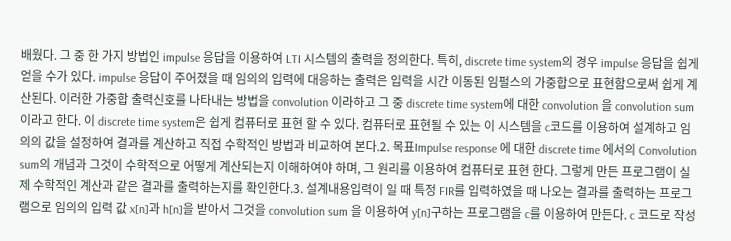배웠다. 그 중 한 가지 방법인 impulse 응답을 이용하여 LTI 시스템의 출력을 정의한다. 특히, discrete time system의 경우 impulse 응답을 쉽게 얻을 수가 있다. impulse 응답이 주어졌을 때 임의의 입력에 대응하는 출력은 입력을 시간 이동된 임펄스의 가중합으로 표현함으로써 쉽게 계산된다. 이러한 가중합 출력신호를 나타내는 방법을 convolution 이라하고 그 중 discrete time system에 대한 convolution 을 convolution sum 이라고 한다. 이 discrete time system은 쉽게 컴퓨터로 표현 할 수 있다. 컴퓨터로 표현될 수 있는 이 시스템을 c코드를 이용하여 설계하고 임의의 값을 설정하여 결과를 계산하고 직접 수학적인 방법과 비교하여 본다.2. 목표Impulse response 에 대한 discrete time 에서의 Convolution sum의 개념과 그것이 수학적으로 어떻게 계산되는지 이해하여야 하며, 그 원리를 이용하여 컴퓨터로 표현 한다. 그렇게 만든 프로그램이 실제 수학적인 계산과 같은 결과를 출력하는지를 확인한다.3. 설계내용입력이 일 때 특정 FIR를 입력하였을 때 나오는 결과를 출력하는 프로그램으로 임의의 입력 값 x[n]과 h[n]을 받아서 그것을 convolution sum 을 이용하여 y[n]구하는 프로그램을 c를 이용하여 만든다. c 코드로 작성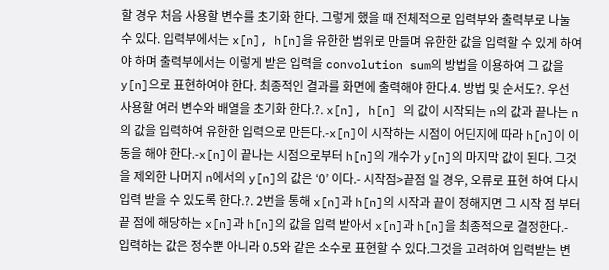할 경우 처음 사용할 변수를 초기화 한다. 그렇게 했을 때 전체적으로 입력부와 출력부로 나눌 수 있다. 입력부에서는 x[n], h[n]을 유한한 범위로 만들며 유한한 값을 입력할 수 있게 하여야 하며 출력부에서는 이렇게 받은 입력을 convolution sum의 방법을 이용하여 그 값을 y[n]으로 표현하여야 한다. 최종적인 결과를 화면에 출력해야 한다.4. 방법 및 순서도?. 우선 사용할 여러 변수와 배열을 초기화 한다.?. x[n], h[n] 의 값이 시작되는 n의 값과 끝나는 n의 값을 입력하여 유한한 입력으로 만든다.-x[n]이 시작하는 시점이 어딘지에 따라 h[n]이 이동을 해야 한다.-x[n]이 끝나는 시점으로부터 h[n]의 개수가 y[n]의 마지막 값이 된다. 그것을 제외한 나머지 n에서의 y[n]의 값은 ‘0’ 이다.- 시작점>끝점 일 경우, 오류로 표현 하여 다시 입력 받을 수 있도록 한다.?. 2번을 통해 x[n]과 h[n]의 시작과 끝이 정해지면 그 시작 점 부터 끝 점에 해당하는 x[n]과 h[n]의 값을 입력 받아서 x[n]과 h[n]을 최종적으로 결정한다.- 입력하는 값은 정수뿐 아니라 0.5와 같은 소수로 표현할 수 있다.그것을 고려하여 입력받는 변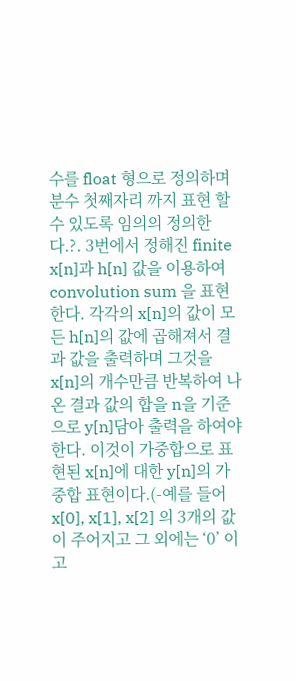수를 float 형으로 정의하며 분수 첫째자리 까지 표현 할 수 있도록 임의의 정의한다.?. 3번에서 정해진 finite x[n]과 h[n] 값을 이용하여 convolution sum 을 표현한다. 각각의 x[n]의 값이 모든 h[n]의 값에 곱해져서 결과 값을 출력하며 그것을 x[n]의 개수만큼 반복하여 나온 결과 값의 합을 n을 기준으로 y[n]담아 출력을 하여야 한다. 이것이 가중합으로 표현된 x[n]에 대한 y[n]의 가중합 표현이다.(-예를 들어 x[0], x[1], x[2] 의 3개의 값이 주어지고 그 외에는 ‘0’ 이고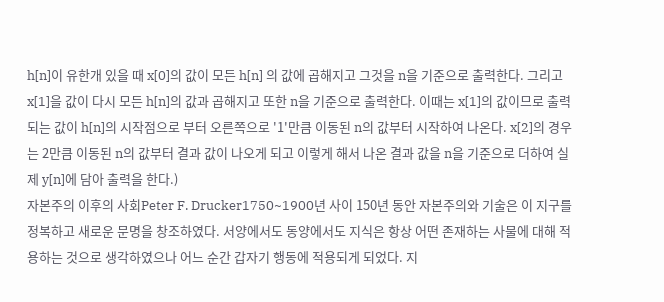h[n]이 유한개 있을 때 x[0]의 값이 모든 h[n] 의 값에 곱해지고 그것을 n을 기준으로 출력한다. 그리고 x[1]을 값이 다시 모든 h[n]의 값과 곱해지고 또한 n을 기준으로 출력한다. 이때는 x[1]의 값이므로 출력되는 값이 h[n]의 시작점으로 부터 오른쪽으로 '1'만큼 이동된 n의 값부터 시작하여 나온다. x[2]의 경우는 2만큼 이동된 n의 값부터 결과 값이 나오게 되고 이렇게 해서 나온 결과 값을 n을 기준으로 더하여 실제 y[n]에 담아 출력을 한다.)
자본주의 이후의 사회Peter F. Drucker1750~1900년 사이 150년 동안 자본주의와 기술은 이 지구를 정복하고 새로운 문명을 창조하였다. 서양에서도 동양에서도 지식은 항상 어떤 존재하는 사물에 대해 적용하는 것으로 생각하였으나 어느 순간 갑자기 행동에 적용되게 되었다. 지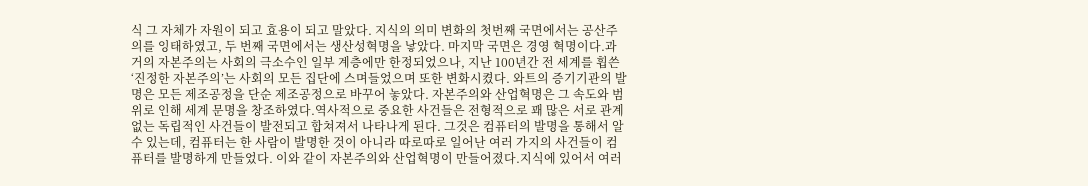식 그 자체가 자원이 되고 효용이 되고 말았다. 지식의 의미 변화의 첫번째 국면에서는 공산주의를 잉태하였고, 두 번째 국면에서는 생산성혁명을 낳았다. 마지막 국면은 경영 혁명이다.과거의 자본주의는 사회의 극소수인 일부 계층에만 한정되었으나, 지난 100년간 전 세계를 휩쓴 ‘진정한 자본주의’는 사회의 모든 집단에 스며들었으며 또한 변화시켰다. 와트의 증기기관의 발명은 모든 제조공정을 단순 제조공정으로 바꾸어 놓았다. 자본주의와 산업혁명은 그 속도와 범위로 인해 세계 문명을 창조하였다.역사적으로 중요한 사건들은 전형적으로 꽤 많은 서로 관계없는 독립적인 사건들이 발전되고 합쳐져서 나타나게 된다. 그것은 컴퓨터의 발명을 통해서 알 수 있는데, 컴퓨터는 한 사람이 발명한 것이 아니라 따로따로 일어난 여러 가지의 사건들이 컴퓨터를 발명하게 만들었다. 이와 같이 자본주의와 산업혁명이 만들어졌다.지식에 있어서 여러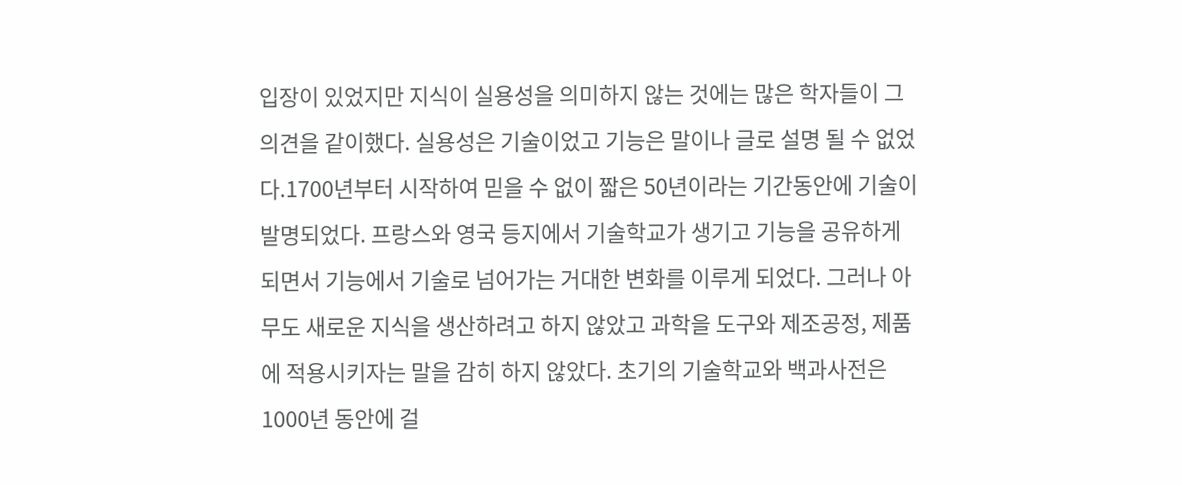입장이 있었지만 지식이 실용성을 의미하지 않는 것에는 많은 학자들이 그 의견을 같이했다. 실용성은 기술이었고 기능은 말이나 글로 설명 될 수 없었다.1700년부터 시작하여 믿을 수 없이 짧은 50년이라는 기간동안에 기술이 발명되었다. 프랑스와 영국 등지에서 기술학교가 생기고 기능을 공유하게 되면서 기능에서 기술로 넘어가는 거대한 변화를 이루게 되었다. 그러나 아무도 새로운 지식을 생산하려고 하지 않았고 과학을 도구와 제조공정, 제품에 적용시키자는 말을 감히 하지 않았다. 초기의 기술학교와 백과사전은 1000년 동안에 걸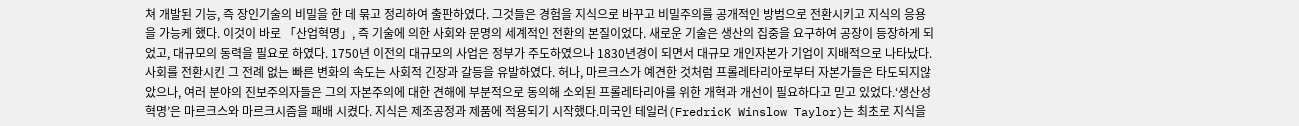쳐 개발된 기능, 즉 장인기술의 비밀을 한 데 묶고 정리하여 출판하였다. 그것들은 경험을 지식으로 바꾸고 비밀주의를 공개적인 방범으로 전환시키고 지식의 응용을 가능케 했다. 이것이 바로 「산업혁명」, 즉 기술에 의한 사회와 문명의 세계적인 전환의 본질이었다. 새로운 기술은 생산의 집중을 요구하여 공장이 등장하게 되었고, 대규모의 동력을 필요로 하였다. 1750년 이전의 대규모의 사업은 정부가 주도하였으나 1830년경이 되면서 대규모 개인자본가 기업이 지배적으로 나타났다. 사회를 전환시킨 그 전례 없는 빠른 변화의 속도는 사회적 긴장과 갈등을 유발하였다. 허나, 마르크스가 예견한 것처럼 프롤레타리아로부터 자본가들은 타도되지않았으나, 여러 분야의 진보주의자들은 그의 자본주의에 대한 견해에 부분적으로 동의해 소외된 프롤레타리아를 위한 개혁과 개선이 필요하다고 믿고 있었다.‘생산성 혁명’은 마르크스와 마르크시즘을 패배 시켰다. 지식은 제조공정과 제품에 적용되기 시작했다.미국인 테일러(FredricK Winslow Taylor)는 최초로 지식을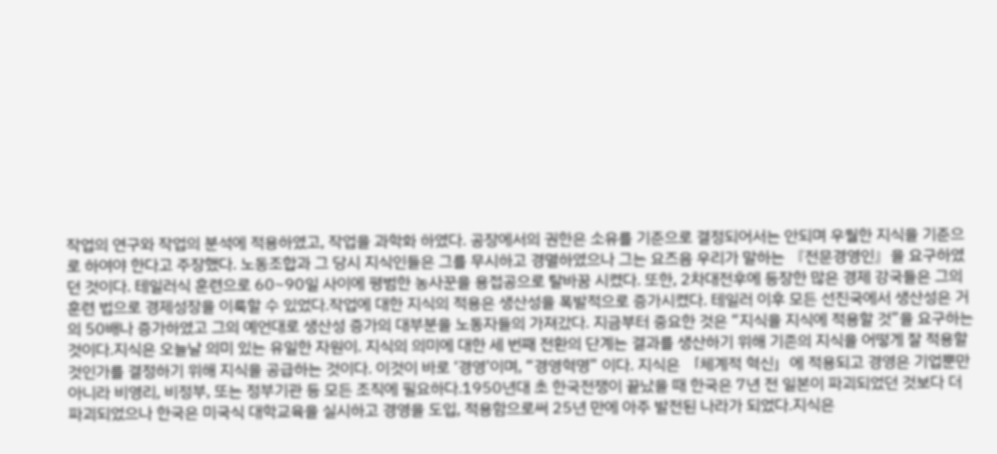작업의 연구와 작업의 분석에 적용하였고, 작업을 과학화 하였다. 공장에서의 권한은 소유를 기준으로 결정되어서는 안되며 우월한 지식을 기준으로 하여야 한다고 주장했다. 노동조합과 그 당시 지식인들은 그를 무시하고 경멸하였으나 그는 요즈음 우리가 말하는 『전문경영인』을 요구하였던 것이다. 테일러식 훈련으로 60~90일 사이에 평범한 농사꾼을 용접공으로 탈바꿈 시켰다. 또한, 2차대전후에 등장한 많은 경제 강국들은 그의 훈련 법으로 경제성장을 이룩할 수 있었다.작업에 대한 지식의 적용은 생산성을 폭발적으로 증가시켰다. 테일러 이후 모든 선진국에서 생산성은 거의 50배나 증가하였고 그의 예언대로 생산성 증가의 대부분을 노동자들의 가져갔다. 지금부터 중요한 것은 “지식을 지식에 적용할 것”을 요구하는 것이다.지식은 오늘날 의미 있는 유일한 자원이. 지식의 의미에 대한 세 번째 전환의 단계는 결과를 생산하기 위해 기존의 지식을 어떻게 잘 적용할 것인가를 결정하기 위해 지식을 공급하는 것이다. 이것이 바로 ‘경영’이며, “경영혁명” 이다. 지식은 「체계적 혁신」에 적용되고 경영은 기업뿐만 아니라 비영리, 비정부, 또는 정부기관 등 모든 조직에 필요하다.1950년대 초 한국전쟁이 끝났을 때 한국은 7년 전 일본이 파괴되었던 것보다 더 파괴되었으나 한국은 미국식 대학교육을 실시하고 경영을 도입, 적용함으로써 25년 만에 아주 발전된 나라가 되었다.지식은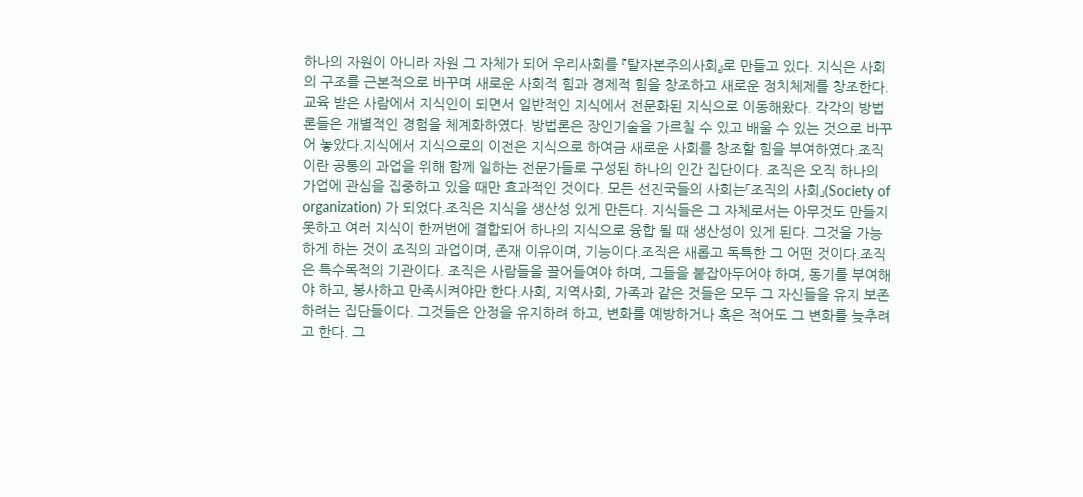하나의 자원이 아니라 자원 그 자체가 되어 우리사회를 『탈자본주의사회』로 만들고 있다. 지식은 사회의 구조를 근본적으로 바꾸며 새로운 사회적 힘과 경제적 힘을 창조하고 새로운 정치체제를 창조한다.교육 받은 사람에서 지식인이 되면서 일반적인 지식에서 전문화된 지식으로 이동해왔다. 각각의 방법론들은 개별적인 경험을 체계화하였다. 방법론은 장인기술을 가르칠 수 있고 배울 수 있는 것으로 바꾸어 놓았다.지식에서 지식으로의 이전은 지식으로 하여금 새로운 사회를 창조할 힘을 부여하였다.조직이란 공통의 과업을 위해 함께 일하는 전문가들로 구성된 하나의 인간 집단이다. 조직은 오직 하나의 가업에 관심을 집중하고 있을 때만 효과적인 것이다. 모든 선진국들의 사회는「조직의 사회」(Society of organization) 가 되었다.조직은 지식을 생산성 있게 만든다. 지식들은 그 자체로서는 아무것도 만들지 못하고 여러 지식이 한꺼번에 결합되어 하나의 지식으로 융합 될 때 생산성이 있게 된다. 그것을 가능하게 하는 것이 조직의 과업이며, 존재 이유이며, 기능이다.조직은 새롭고 독특한 그 어떤 것이다.조직은 특수목적의 기관이다. 조직은 사람들을 끌어들여야 하며, 그들을 붙잡아두어야 하며, 동기를 부여해야 하고, 봉사하고 만족시켜야만 한다.사회, 지역사회, 가족과 같은 것들은 모두 그 자신들을 유지 보존하려는 집단들이다. 그것들은 안정을 유지하려 하고, 변화를 예방하거나 혹은 적어도 그 변화를 늦추려고 한다. 그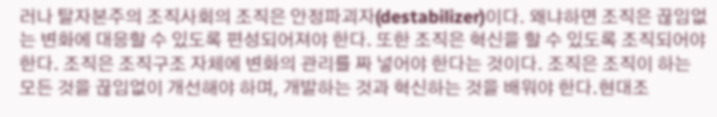러나 탈자본주의 조직사회의 조직은 안정파괴자(destabilizer)이다. 왜냐하면 조직은 끊임없는 변화에 대응할 수 있도록 편성되어져야 한다. 또한 조직은 혁신을 할 수 있도록 조직되어야 한다. 조직은 조직구조 자체에 변화의 관리를 짜 넣어야 한다는 것이다. 조직은 조직이 하는 모든 것을 끊임없이 개선해야 하며, 개발하는 것과 혁신하는 것을 배워야 한다.현대조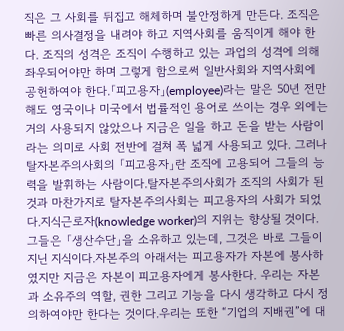직은 그 사회를 뒤집고 해체하며 불안정하게 만든다. 조직은 빠른 의사결정을 내려야 하고 지역사회를 움직이게 해야 한다. 조직의 성격은 조직이 수행하고 있는 과업의 성격에 의해 좌우되어야만 하며 그렇게 함으로써 일반사회와 지역사회에 공헌하여야 한다.「피고용자」(employee)라는 말은 50년 전만 해도 영국이나 미국에서 법률적인 용어로 쓰이는 경우 외에는 거의 사용되지 않았으나 지금은 일을 하고 돈을 받는 사람이라는 의미로 사회 전반에 걸쳐 폭 넓게 사용되고 있다. 그러나 탈자본주의사회의 「피고용자」란 조직에 고용되어 그들의 능력을 발휘하는 사람이다.탈자본주의사회가 조직의 사회가 된 것과 마찬가지로 탈자본주의사회는 피고용자의 사회가 되었다.지식근로자(knowledge worker)의 지위는 향상될 것이다. 그들은 「생산수단」을 소유하고 있는데, 그것은 바로 그들이 지닌 지식이다.자본주의 아래서는 피고용자가 자본에 봉사하였지만 지금은 자본이 피고용자에게 봉사한다. 우리는 자본과 소유주의 역할, 권한 그리고 기능을 다시 생각하고 다시 정의하여야만 한다는 것이다.우리는 또한 “기업의 지배권”에 대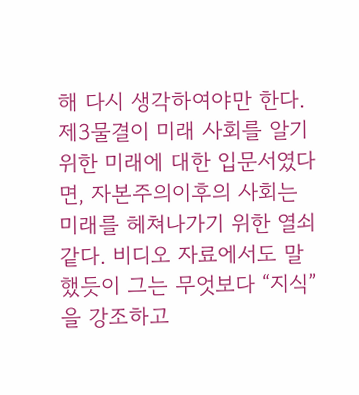해 다시 생각하여야만 한다.제3물결이 미래 사회를 알기 위한 미래에 대한 입문서였다면, 자본주의이후의 사회는 미래를 헤쳐나가기 위한 열쇠 같다. 비디오 자료에서도 말했듯이 그는 무엇보다 “지식”을 강조하고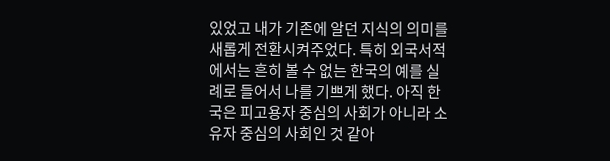있었고 내가 기존에 알던 지식의 의미를 새롭게 전환시켜주었다. 특히 외국서적에서는 흔히 볼 수 없는 한국의 예를 실례로 들어서 나를 기쁘게 했다. 아직 한국은 피고용자 중심의 사회가 아니라 소유자 중심의 사회인 것 같아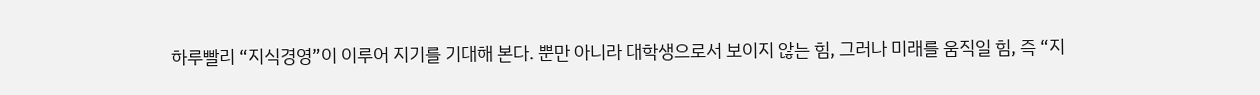하루빨리 “지식경영”이 이루어 지기를 기대해 본다. 뿐만 아니라 대학생으로서 보이지 않는 힘, 그러나 미래를 움직일 힘, 즉 “지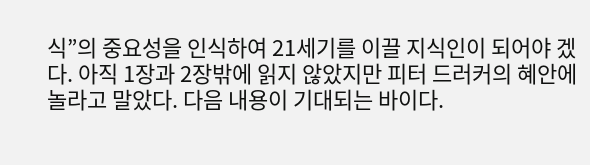식”의 중요성을 인식하여 21세기를 이끌 지식인이 되어야 겠다. 아직 1장과 2장밖에 읽지 않았지만 피터 드러커의 혜안에 놀라고 말았다. 다음 내용이 기대되는 바이다.